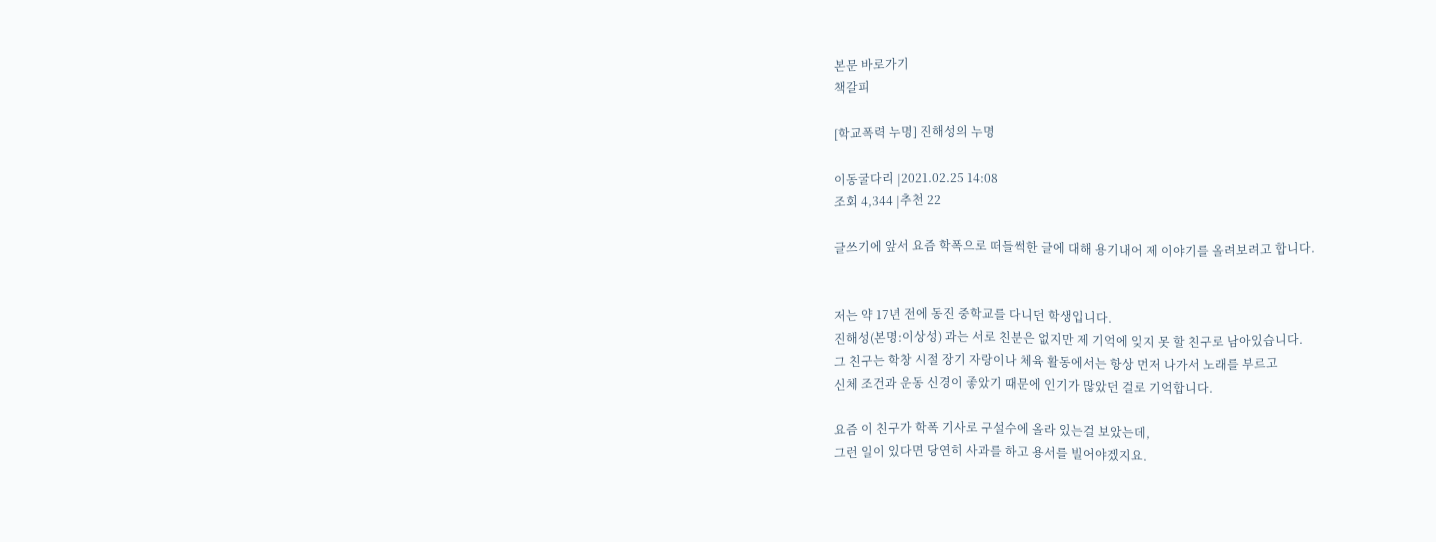본문 바로가기
책갈피

[학교폭력 누명] 진해성의 누명

이동굴다리 |2021.02.25 14:08
조회 4,344 |추천 22

글쓰기에 앞서 요즘 학폭으로 떠들썩한 글에 대해 용기내어 제 이야기를 올려보려고 합니다.


저는 약 17년 전에 동진 중학교를 다니던 학생입니다.
진해성(본명:이상성) 과는 서로 친분은 없지만 제 기억에 잊지 못 할 친구로 남아있습니다.
그 친구는 학창 시절 장기 자랑이나 체육 활동에서는 항상 먼저 나가서 노래를 부르고
신체 조건과 운동 신경이 좋았기 때문에 인기가 많았던 걸로 기억합니다.

요즘 이 친구가 학폭 기사로 구설수에 올라 있는걸 보았는데,
그런 일이 있다면 당연히 사과를 하고 용서를 빌어야겠지요.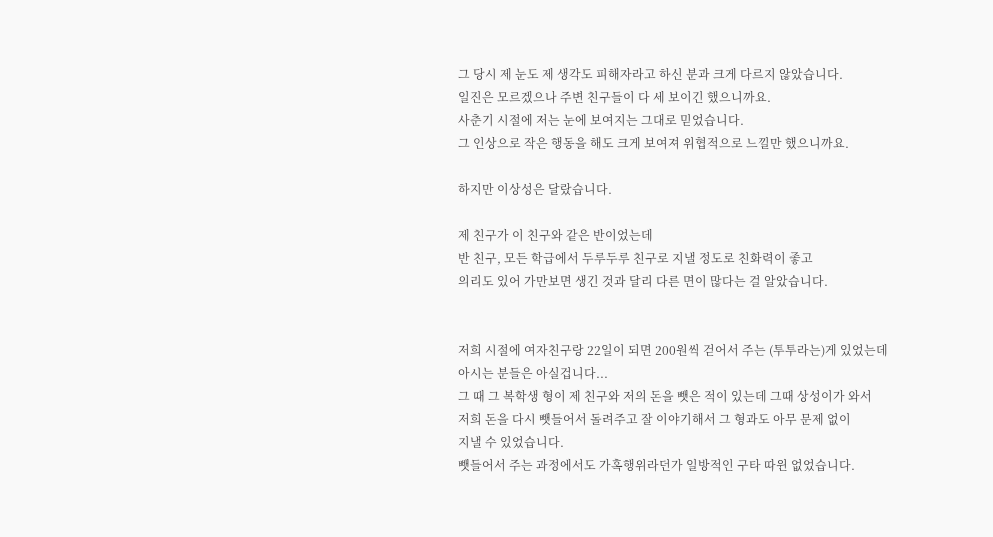그 당시 제 눈도 제 생각도 피해자라고 하신 분과 크게 다르지 않았습니다.
일진은 모르겠으나 주변 친구들이 다 세 보이긴 했으니까요.
사춘기 시절에 저는 눈에 보여지는 그대로 믿었습니다.
그 인상으로 작은 행동을 해도 크게 보여져 위협적으로 느낄만 했으니까요.

하지만 이상성은 달랐습니다.

제 친구가 이 친구와 같은 반이었는데
반 친구, 모든 학급에서 두루두루 친구로 지낼 정도로 친화력이 좋고
의리도 있어 가만보면 생긴 것과 달리 다른 면이 많다는 걸 알았습니다.


저희 시절에 여자친구랑 22일이 되면 200원씩 걷어서 주는 (투투라는)게 있었는데
아시는 분들은 아실겁니다...
그 때 그 복학생 형이 제 친구와 저의 돈을 뺏은 적이 있는데 그때 상성이가 와서
저희 돈을 다시 뺏들어서 돌려주고 잘 이야기해서 그 형과도 아무 문제 없이
지낼 수 있었습니다.
뺏들어서 주는 과정에서도 가혹행위라던가 일방적인 구타 따윈 없었습니다.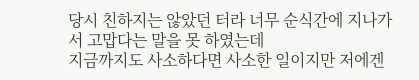당시 친하지는 않았던 터라 너무 순식간에 지나가서 고맙다는 말을 못 하였는데
지금까지도 사소하다면 사소한 일이지만 저에겐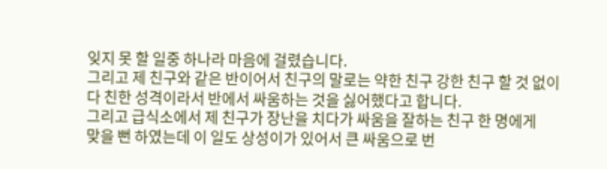잊지 못 할 일중 하나라 마음에 걸렸습니다.
그리고 제 친구와 같은 반이어서 친구의 말로는 약한 친구 강한 친구 할 것 없이
다 친한 성격이라서 반에서 싸움하는 것을 싫어했다고 합니다.
그리고 급식소에서 제 친구가 장난을 치다가 싸움을 잘하는 친구 한 명에게
맞을 뻔 하였는데 이 일도 상성이가 있어서 큰 싸움으로 번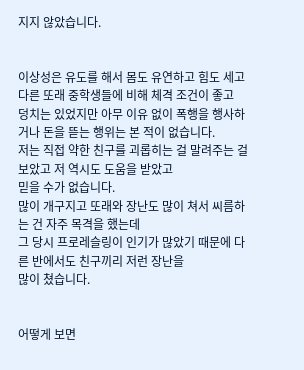지지 않았습니다.


이상성은 유도를 해서 몸도 유연하고 힘도 세고 다른 또래 중학생들에 비해 체격 조건이 좋고
덩치는 있었지만 아무 이유 없이 폭행을 행사하거나 돈을 뜯는 행위는 본 적이 없습니다.
저는 직접 약한 친구를 괴롭히는 걸 말려주는 걸 보았고 저 역시도 도움을 받았고
믿을 수가 없습니다.
많이 개구지고 또래와 장난도 많이 쳐서 씨름하는 건 자주 목격을 했는데
그 당시 프로레슬링이 인기가 많았기 때문에 다른 반에서도 친구끼리 저런 장난을
많이 쳤습니다.


어떻게 보면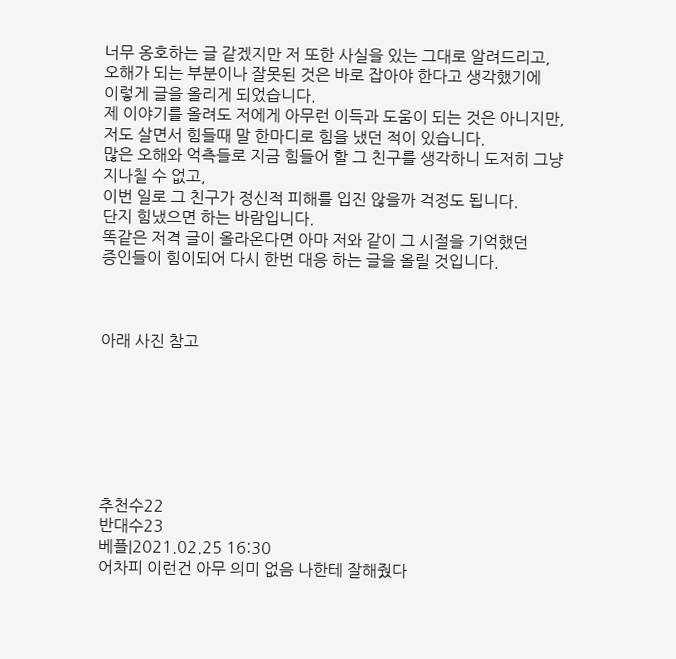너무 옹호하는 글 같겠지만 저 또한 사실을 있는 그대로 알려드리고,
오해가 되는 부분이나 잘못된 것은 바로 잡아야 한다고 생각했기에
이렇게 글을 올리게 되었습니다.
제 이야기를 올려도 저에게 아무런 이득과 도움이 되는 것은 아니지만,
저도 살면서 힘들때 말 한마디로 힘을 냈던 적이 있습니다.
많은 오해와 억측들로 지금 힘들어 할 그 친구를 생각하니 도저히 그냥 지나칠 수 없고,
이번 일로 그 친구가 정신적 피해를 입진 않을까 걱정도 됩니다.
단지 힘냈으면 하는 바람입니다.
똑같은 저격 글이 올라온다면 아마 저와 같이 그 시절을 기억했던
증인들이 힘이되어 다시 한번 대응 하는 글을 올릴 것입니다.



아래 사진 참고







추천수22
반대수23
베플|2021.02.25 16:30
어차피 이런건 아무 의미 없음 나한테 잘해줬다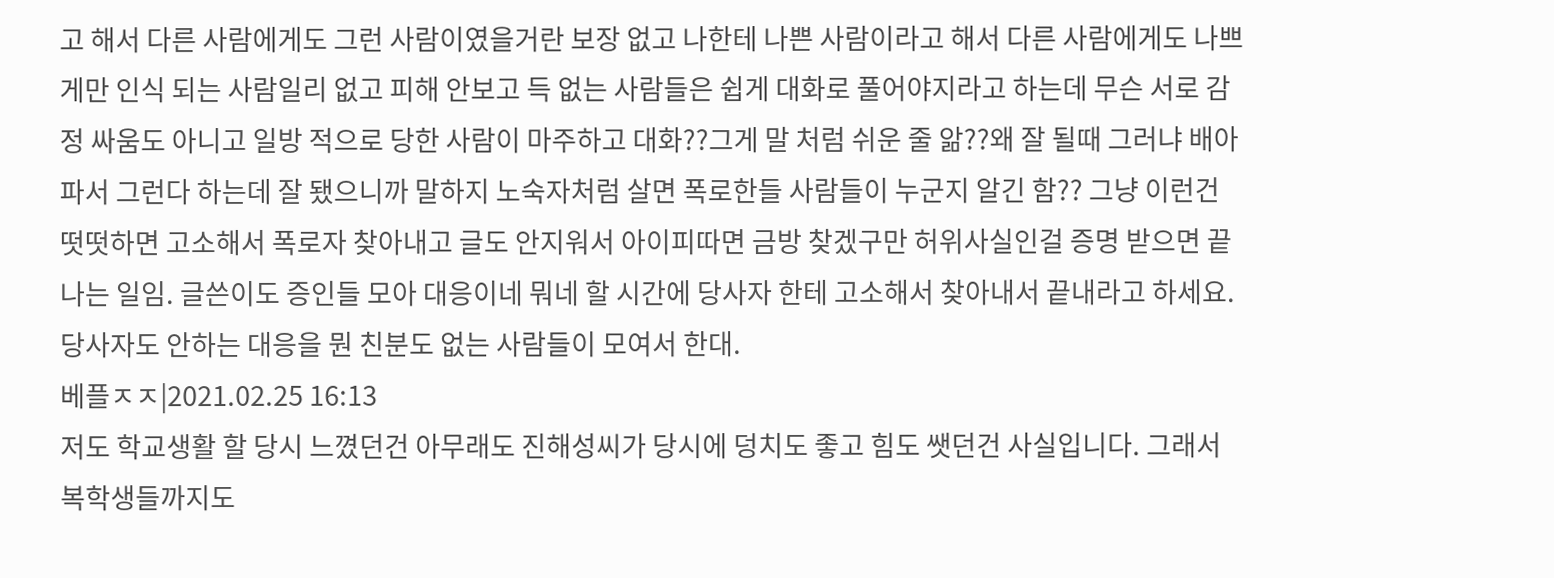고 해서 다른 사람에게도 그런 사람이였을거란 보장 없고 나한테 나쁜 사람이라고 해서 다른 사람에게도 나쁘게만 인식 되는 사람일리 없고 피해 안보고 득 없는 사람들은 쉽게 대화로 풀어야지라고 하는데 무슨 서로 감정 싸움도 아니고 일방 적으로 당한 사람이 마주하고 대화??그게 말 처럼 쉬운 줄 앎??왜 잘 될때 그러냐 배아파서 그런다 하는데 잘 됐으니까 말하지 노숙자처럼 살면 폭로한들 사람들이 누군지 알긴 함?? 그냥 이런건 떳떳하면 고소해서 폭로자 찾아내고 글도 안지워서 아이피따면 금방 찾겠구만 허위사실인걸 증명 받으면 끝나는 일임. 글쓴이도 증인들 모아 대응이네 뭐네 할 시간에 당사자 한테 고소해서 찾아내서 끝내라고 하세요. 당사자도 안하는 대응을 뭔 친분도 없는 사람들이 모여서 한대.
베플ㅈㅈ|2021.02.25 16:13
저도 학교생활 할 당시 느꼈던건 아무래도 진해성씨가 당시에 덩치도 좋고 힘도 쌧던건 사실입니다. 그래서 복학생들까지도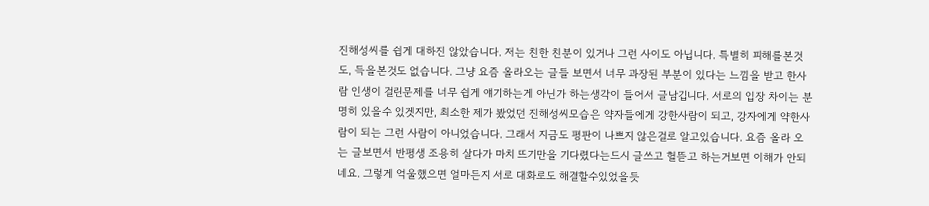진해성씨를 쉽게 대하진 않았습니다. 저는 친한 친분이 있거나 그런 사이도 아닙니다. 특별히 피해를본것도, 득을본것도 없습니다. 그냥 요즘 올라오는 글들 보면서 너무 과장된 부분이 있다는 느낌을 받고 한사람 인생이 걸린문제를 너무 쉽게 얘기하는게 아닌가 하는생각이 들어서 글남깁니다. 서로의 입장 차이는 분명히 있을수 있겟지만, 최소한 제가 봤었던 진해성씨모습은 약자들에게 강한사람이 되고, 강자에게 약한사람이 되는 그런 사람이 아니었습니다. 그래서 지금도 평판이 나쁘지 않은걸로 알고있습니다. 요즘 올라 오는 글보면서 반평생 조용히 살다가 마치 뜨기만을 기다렸다는드시 글쓰고 헐뜯고 하는거보면 이해가 안되네요. 그렇게 억울했으면 얼마든지 서로 대화로도 해결할수있었을듯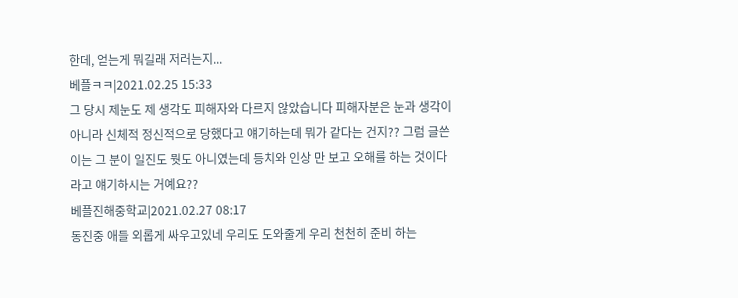한데, 얻는게 뭐길래 저러는지...
베플ㅋㅋ|2021.02.25 15:33
그 당시 제눈도 제 생각도 피해자와 다르지 않았습니다 피해자분은 눈과 생각이 아니라 신체적 정신적으로 당했다고 얘기하는데 뭐가 같다는 건지?? 그럼 글쓴이는 그 분이 일진도 뭣도 아니였는데 등치와 인상 만 보고 오해를 하는 것이다 라고 얘기하시는 거예요??
베플진해중학교|2021.02.27 08:17
동진중 애들 외롭게 싸우고있네 우리도 도와줄게 우리 천천히 준비 하는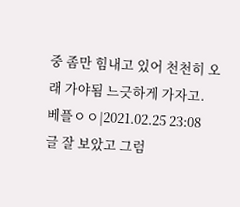중 좀만 힘내고 있어 천천히 오래 가야됨 느긋하게 가자고.
베플ㅇㅇ|2021.02.25 23:08
글 잘 보았고 그럼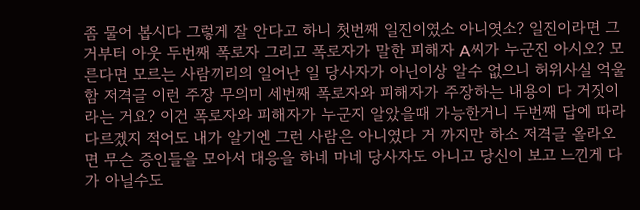좀 물어 봅시다 그렇게 잘 안다고 하니 첫번째 일진이였소 아니엿소? 일진이라면 그거부터 아웃 두번째 폭로자 그리고 폭로자가 말한 피해자 A씨가 누군진 아시오? 모른다면 모르는 사람끼리의 일어난 일 당사자가 아닌이상 알수 없으니 허위사실 억울함 저격글 이런 주장 무의미 세번째 폭로자와 피해자가 주장하는 내용이 다 거짓이라는 거요? 이건 폭로자와 피해자가 누군지 알았을때 가능한거니 두번째 답에 따라 다르겠지 적어도 내가 알기엔 그런 사람은 아니였다 거 까지만 하소 저격글 올라오면 무슨 증인들을 모아서 대응을 하네 마네 당사자도 아니고 당신이 보고 느낀게 다가 아닐수도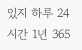있지 하루 24시간 1년 365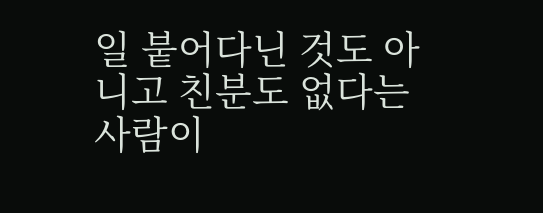일 붙어다닌 것도 아니고 친분도 없다는 사람이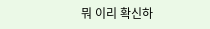뭐 이리 확신하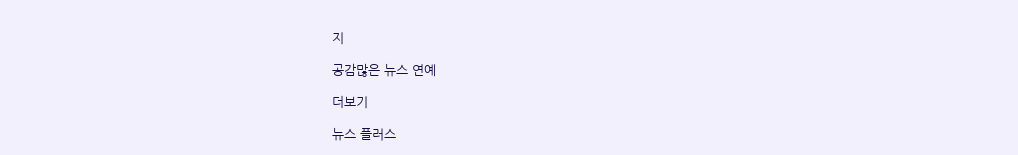지

공감많은 뉴스 연예

더보기

뉴스 플러스